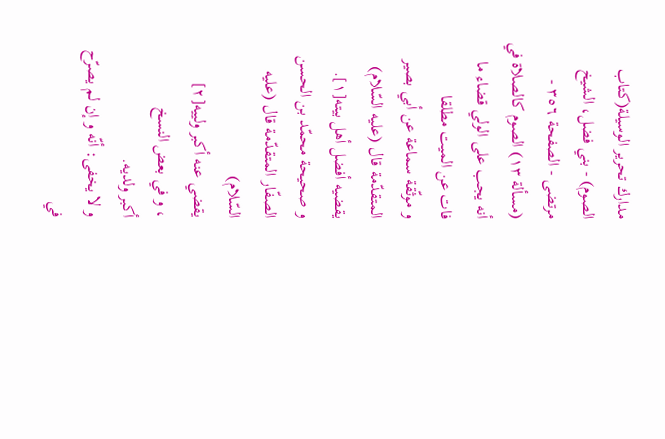مدارك تحرير الوسيلة(كتاب الصوم) - بني فضل، الشيخ مرتضى - الصفحة ٣٥٦ - (مسألة ١٣) الصوم كالصلاة في أنه يجب على الولي قضاء ما فات عن الميت مطلقا
و موثّقة سماعة عن أبي بصير المتقدّمة قال (عليه السّلام)
يقضيه أفضل أهل بيته[١].
و صحيحة محمّد بن الحسن الصفّار المتقدّمة قال (عليه السّلام)
يقضي عنه أكبر ولييه[٢]
، و في بعض النسخ
أكبر ولديه.
و لا يخفى: أنّه و إن لم يصرّح في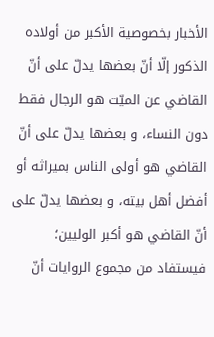الأخبار بخصوصية الأكبر من أولاده الذكور إلّا أنّ بعضها يدلّ على أنّ القاضي عن الميّت هو الرجال فقط دون النساء، و بعضها يدلّ على أنّ القاضي هو أولى الناس بميراثه أو أفضل أهل بيته، و بعضها يدلّ على أنّ القاضي هو أكبر الوليين؛ فيستفاد من مجموع الروايات أنّ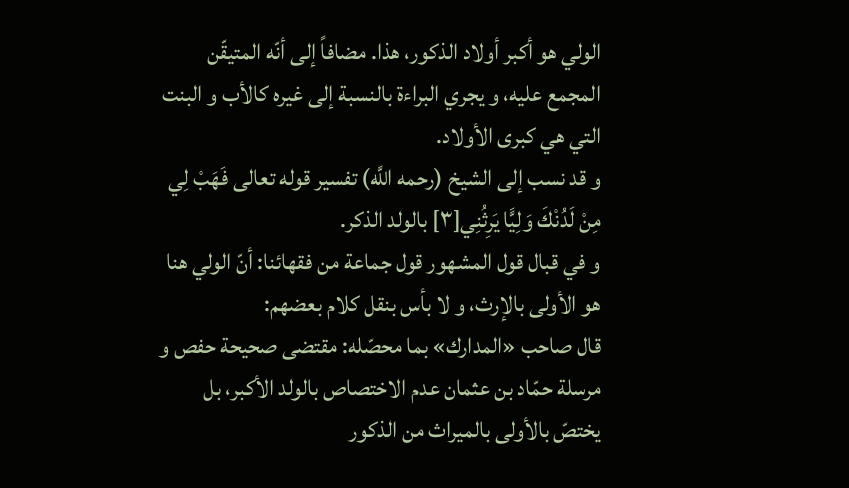الولي هو أكبر أولاد الذكور، هذا. مضافاً إلى أنّه المتيقّن المجمع عليه، و يجري البراءة بالنسبة إلى غيره كالأب و البنت التي هي كبرى الأولاد.
و قد نسب إلى الشيخ (رحمه اللَّه) تفسير قوله تعالى فَهَبْ لِي مِنْ لَدُنْكَ وَلِيًّا يَرِثُنِي[٣] بالولد الذكر.
و في قبال قول المشهور قول جماعة من فقهائنا: أنّ الولي هنا هو الأولى بالإرث، و لا بأس بنقل كلام بعضهم:
قال صاحب «المدارك» بما محصّله: مقتضى صحيحة حفص و مرسلة حمّاد بن عثمان عدم الاختصاص بالولد الأكبر، بل يختصّ بالأولى بالميراث من الذكور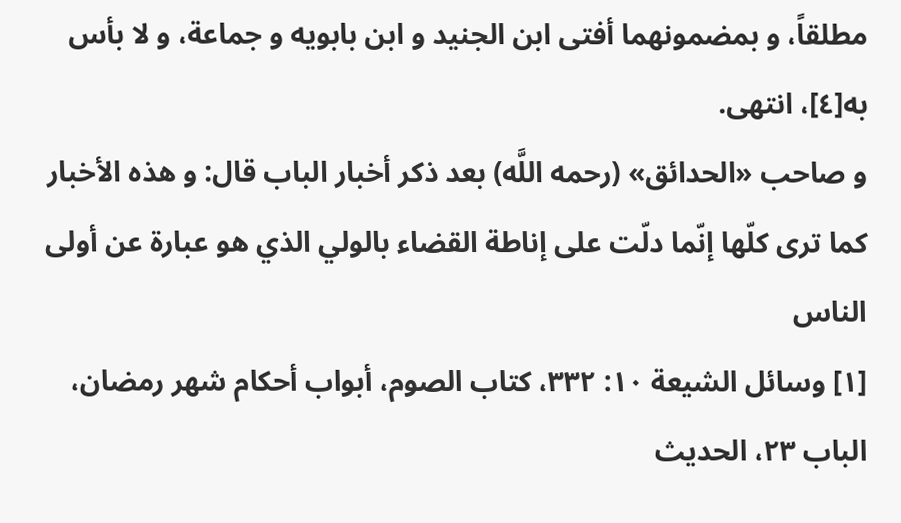مطلقاً، و بمضمونهما أفتى ابن الجنيد و ابن بابويه و جماعة، و لا بأس به[٤]، انتهى.
و صاحب «الحدائق» (رحمه اللَّه) بعد ذكر أخبار الباب قال: و هذه الأخبار كما ترى كلّها إنّما دلّت على إناطة القضاء بالولي الذي هو عبارة عن أولى الناس
[١] وسائل الشيعة ١٠: ٣٣٢، كتاب الصوم، أبواب أحكام شهر رمضان، الباب ٢٣، الحديث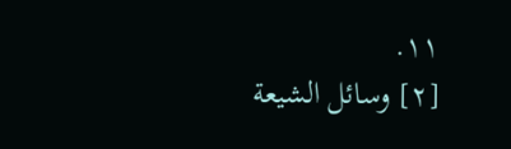١١.
[٢] وسائل الشيعة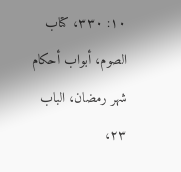١٠: ٣٣٠، كتاب الصوم، أبواب أحكام شهر رمضان، الباب ٢٣،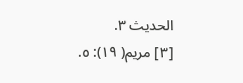الحديث ٣.
[٣] مريم( ١٩): ٥.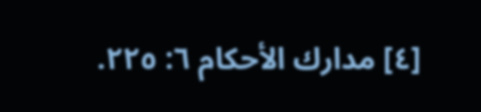[٤] مدارك الأحكام ٦: ٢٢٥.